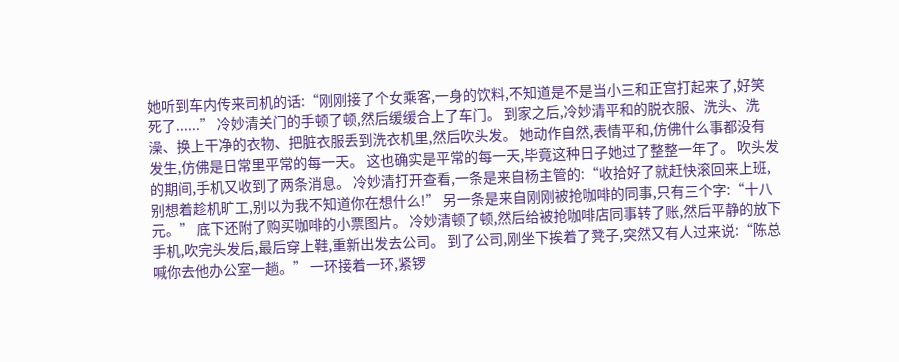她听到车内传来司机的话:“刚刚接了个女乘客,一身的饮料,不知道是不是当小三和正宫打起来了,好笑死了......” 冷妙清关门的手顿了顿,然后缓缓合上了车门。 到家之后,冷妙清平和的脱衣服、洗头、洗澡、换上干净的衣物、把脏衣服丢到洗衣机里,然后吹头发。 她动作自然,表情平和,仿佛什么事都没有发生,仿佛是日常里平常的每一天。 这也确实是平常的每一天,毕竟这种日子她过了整整一年了。 吹头发的期间,手机又收到了两条消息。 冷妙清打开查看,一条是来自杨主管的:“收拾好了就赶快滚回来上班,别想着趁机旷工,别以为我不知道你在想什么!” 另一条是来自刚刚被抢咖啡的同事,只有三个字:“十八元。” 底下还附了购买咖啡的小票图片。 冷妙清顿了顿,然后给被抢咖啡店同事转了账,然后平静的放下手机,吹完头发后,最后穿上鞋,重新出发去公司。 到了公司,刚坐下挨着了凳子,突然又有人过来说:“陈总喊你去他办公室一趟。” 一环接着一环,紧锣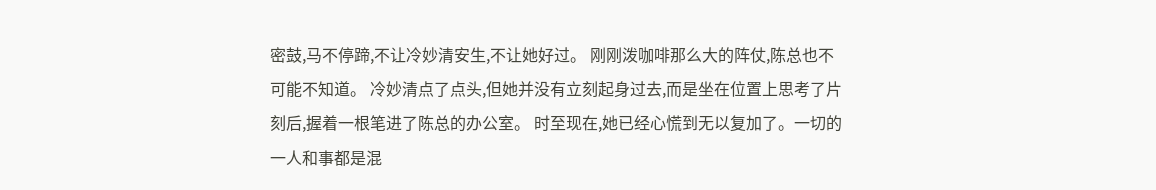密鼓,马不停蹄,不让冷妙清安生,不让她好过。 刚刚泼咖啡那么大的阵仗,陈总也不可能不知道。 冷妙清点了点头,但她并没有立刻起身过去,而是坐在位置上思考了片刻后,握着一根笔进了陈总的办公室。 时至现在,她已经心慌到无以复加了。一切的一人和事都是混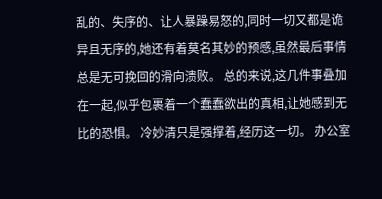乱的、失序的、让人暴躁易怒的,同时一切又都是诡异且无序的,她还有着莫名其妙的预感,虽然最后事情总是无可挽回的滑向溃败。 总的来说,这几件事叠加在一起,似乎包裹着一个蠢蠢欲出的真相,让她感到无比的恐惧。 冷妙清只是强撑着,经历这一切。 办公室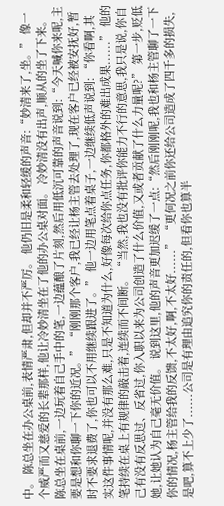中。 陈总坐在办公桌前,表情严肃,但却并不严厉。 他仍旧是柔和轻缓的声音:“妙清来了,坐。” 像一个威严而又慈爱的长辈那样,他让冷妙清坐在了他的办公桌对面。 冷妙清没有出声,顺从的坐了下来。 陈总坐在桌前,一边玩着自己手中的笔,一边蕴酿了片刻,然后用低沉可靠的声音说到:“今天喊你来呢,主要是想和你聊一下你的近况。” “刚刚那个客户,我已经让杨主管去处理了,现在客户已经被安抚好,暂时不要求退费了,你也可以不用继续跟进了。” 他一边用笔点着桌子,一边继续低声说到: “你看啊,其实这件事情呢,并没有那么难,只是不知道为什么,好像每次给你点任务,你都格外的难出成果......” 他的笔持续在桌上有规律的敲击着,连续而不间断。 “当然,我也没有批评你能力不行的意思,我只是说,你自己有没有反思过、反省过,你入职以来为公司创造了什么价值,又或者贡献了什么力量呢?” 第一步,贬低她,让她认为自己毫无价值。 说到这里,他的声音更加迟缓了一点:“然后刚刚呢,我也和杨主管聊了一下你的情况,杨主管给我的反馈,不太好,啊,不太好......” “更何况之前你还给公司造成了四千多的损失,是吧,算不上少了......公司是有理由追究你的责任的,但看你也算半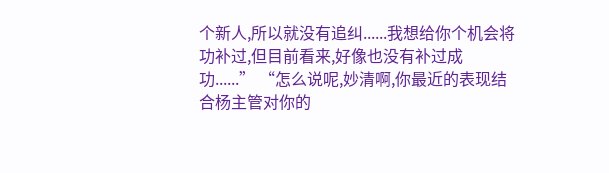个新人,所以就没有追纠......我想给你个机会将功补过,但目前看来,好像也没有补过成功......” “怎么说呢,妙清啊,你最近的表现结合杨主管对你的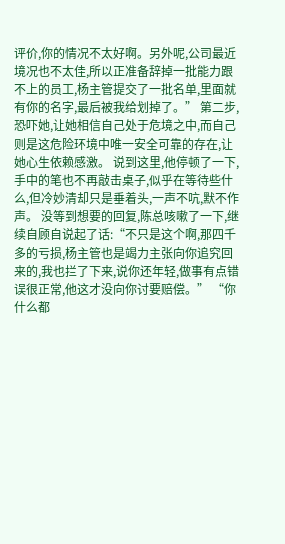评价,你的情况不太好啊。另外呢,公司最近境况也不太佳,所以正准备辞掉一批能力跟不上的员工,杨主管提交了一批名单,里面就有你的名字,最后被我给划掉了。” 第二步,恐吓她,让她相信自己处于危境之中,而自己则是这危险环境中唯一安全可靠的存在,让她心生依赖感激。 说到这里,他停顿了一下,手中的笔也不再敲击桌子,似乎在等待些什么,但冷妙清却只是垂着头,一声不吭,默不作声。 没等到想要的回复,陈总咳嗽了一下,继续自顾自说起了话:“不只是这个啊,那四千多的亏损,杨主管也是竭力主张向你追究回来的,我也拦了下来,说你还年轻,做事有点错误很正常,他这才没向你讨要赔偿。” “你什么都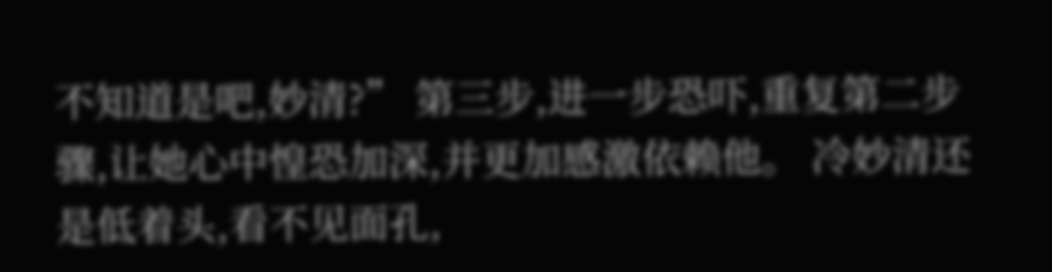不知道是吧,妙清?” 第三步,进一步恐吓,重复第二步骤,让她心中惶恐加深,并更加感激依赖他。 冷妙清还是低着头,看不见面孔,